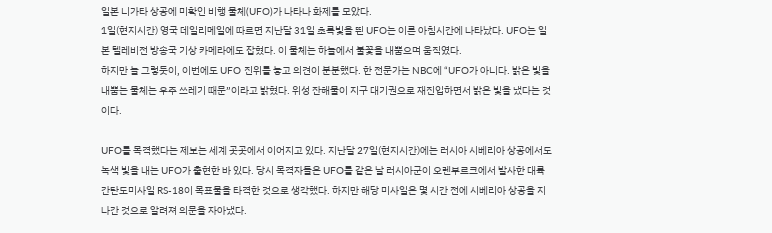일본 니가타 상공에 미확인 비행 물체(UFO)가 나타나 화제를 모았다.
1일(현지시간) 영국 데일리메일에 따르면 지난달 31일 초록빛을 띈 UFO는 이른 아침시간에 나타났다. UFO는 일본 텔레비전 방송국 기상 카메라에도 잡혔다. 이 물체는 하늘에서 불꽃을 내뿜으며 움직였다.
하지만 늘 그렇듯이, 이번에도 UFO 진위를 놓고 의견이 분분했다. 한 전문가는 NBC에 “UFO가 아니다. 밝은 빛을 내뿜는 물체는 우주 쓰레기 때문”이라고 밝혔다. 위성 잔해물이 지구 대기권으로 재진입하면서 밝은 빛을 냈다는 것이다.

UFO를 목격했다는 제보는 세계 곳곳에서 이어지고 있다. 지난달 27일(현지시간)에는 러시아 시베리아 상공에서도 녹색 빛을 내는 UFO가 출현한 바 있다. 당시 목격자들은 UFO를 같은 날 러시아군이 오렌부르크에서 발사한 대륙간탄도미사일 RS-18이 목표물을 타격한 것으로 생각했다. 하지만 해당 미사일은 몇 시간 전에 시베리아 상공을 지나간 것으로 알려져 의문을 자아냈다.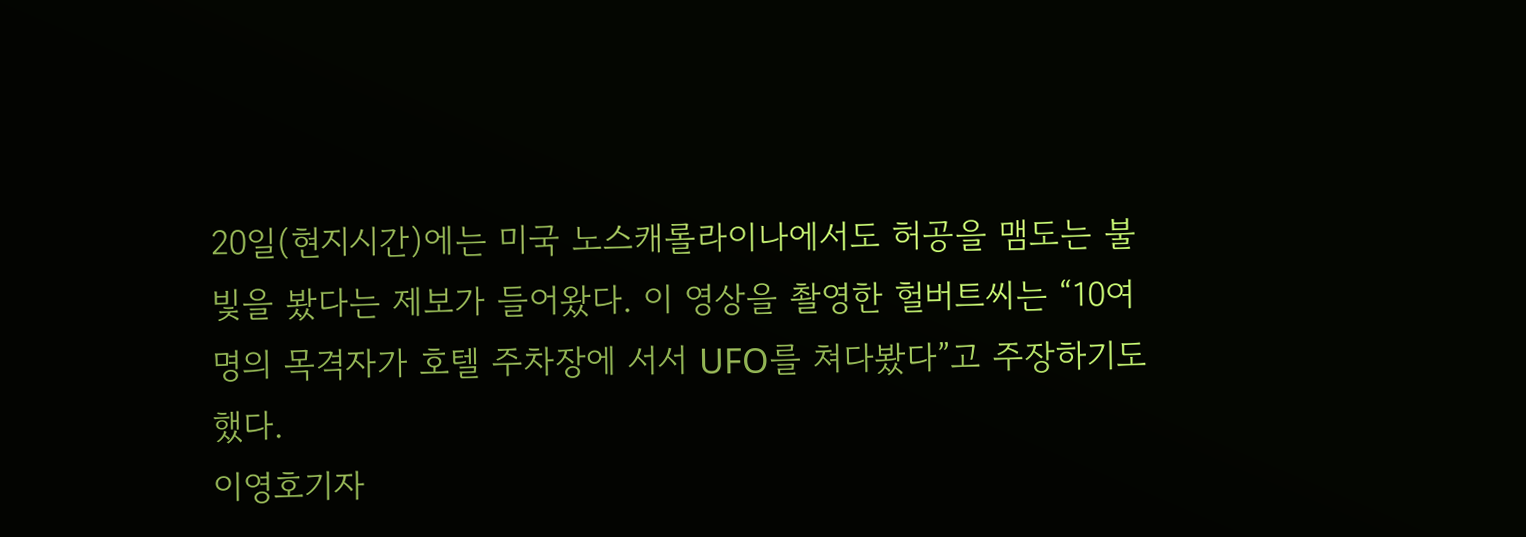20일(현지시간)에는 미국 노스캐롤라이나에서도 허공을 맴도는 불빛을 봤다는 제보가 들어왔다. 이 영상을 촬영한 헐버트씨는 “10여명의 목격자가 호텔 주차장에 서서 UFO를 쳐다봤다”고 주장하기도 했다.
이영호기자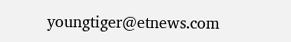youngtiger@etnews.com